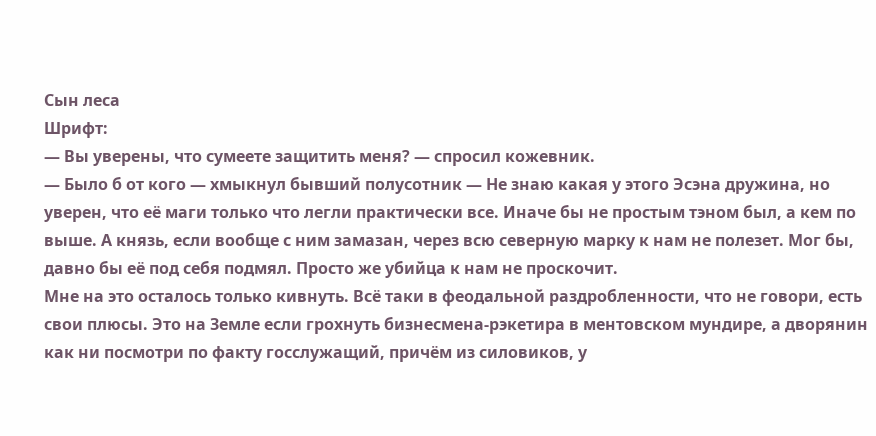Сын леса
Шрифт:
— Вы уверены, что сумеете защитить меня? — спросил кожевник.
— Было б от кого — хмыкнул бывший полусотник — Не знаю какая у этого Эсэна дружина, но уверен, что её маги только что легли практически все. Иначе бы не простым тэном был, а кем по выше. А князь, если вообще с ним замазан, через всю северную марку к нам не полезет. Мог бы, давно бы её под себя подмял. Просто же убийца к нам не проскочит.
Мне на это осталось только кивнуть. Всё таки в феодальной раздробленности, что не говори, есть свои плюсы. Это на Земле если грохнуть бизнесмена-рэкетира в ментовском мундире, а дворянин как ни посмотри по факту госслужащий, причём из силовиков, у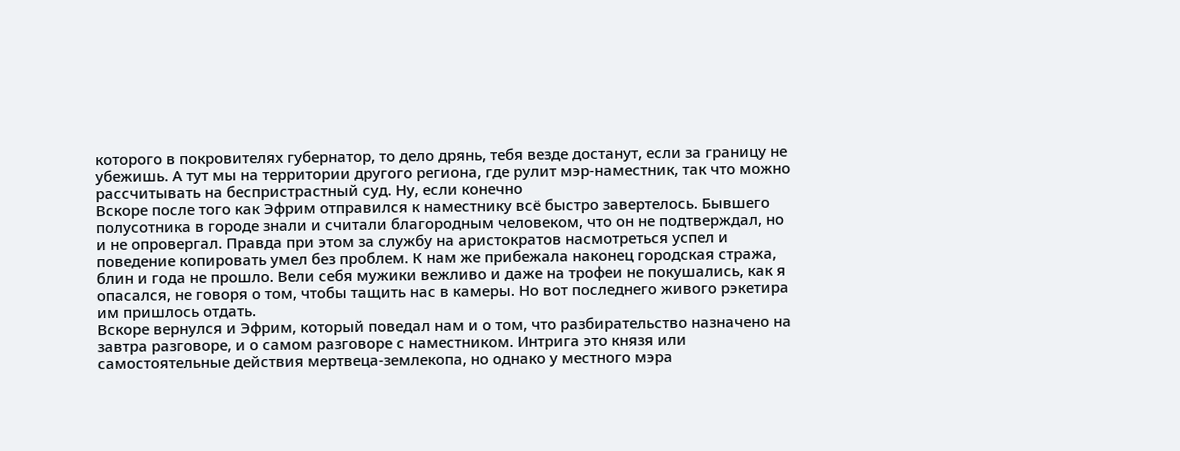которого в покровителях губернатор, то дело дрянь, тебя везде достанут, если за границу не убежишь. А тут мы на территории другого региона, где рулит мэр-наместник, так что можно рассчитывать на беспристрастный суд. Ну, если конечно
Вскоре после того как Эфрим отправился к наместнику всё быстро завертелось. Бывшего полусотника в городе знали и считали благородным человеком, что он не подтверждал, но и не опровергал. Правда при этом за службу на аристократов насмотреться успел и поведение копировать умел без проблем. К нам же прибежала наконец городская стража, блин и года не прошло. Вели себя мужики вежливо и даже на трофеи не покушались, как я опасался, не говоря о том, чтобы тащить нас в камеры. Но вот последнего живого рэкетира им пришлось отдать.
Вскоре вернулся и Эфрим, который поведал нам и о том, что разбирательство назначено на завтра разговоре, и о самом разговоре с наместником. Интрига это князя или самостоятельные действия мертвеца-землекопа, но однако у местного мэра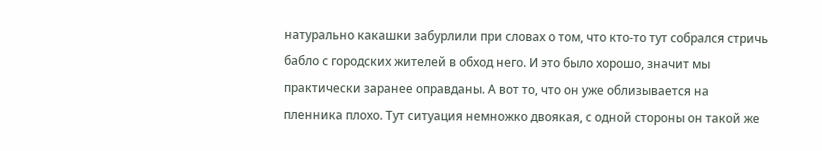натурально какашки забурлили при словах о том, что кто-то тут собрался стричь бабло с городских жителей в обход него. И это было хорошо, значит мы практически заранее оправданы. А вот то, что он уже облизывается на пленника плохо. Тут ситуация немножко двоякая, с одной стороны он такой же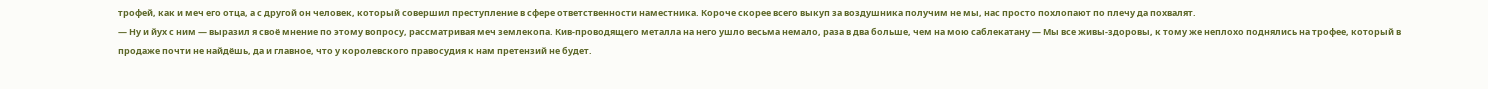трофей, как и меч его отца, а с другой он человек, который совершил преступление в сфере ответственности наместника. Короче скорее всего выкуп за воздушника получим не мы, нас просто похлопают по плечу да похвалят.
— Ну и йух с ним — выразил я своё мнение по этому вопросу, рассматривая меч землекопа. Кив-проводящего металла на него ушло весьма немало, раза в два больше, чем на мою саблекатану — Мы все живы-здоровы, к тому же неплохо поднялись на трофее, который в продаже почти не найдёшь, да и главное, что у королевского правосудия к нам претензий не будет.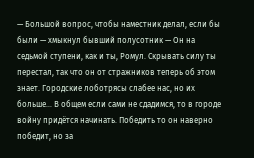— Большой вопрос, чтобы наместник делал, если бы были — хмыкнул бывший полусотник — Он на седьмой ступени, как и ты, Ромул. Скрывать силу ты перестал, так что он от стражников теперь об этом знает. Городские лоботрясы слабее нас, но их больше… В общем если сами не сдадимся, то в городе войну придётся начинать. Победить то он наверно победит, но за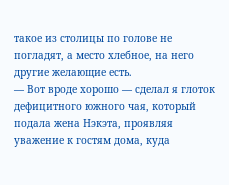такое из столицы по голове не погладят, а место хлебное, на него другие желающие есть.
— Вот вроде хорошо — сделал я глоток дефицитного южного чая, который подала жена Нэкэта, проявляя уважение к гостям дома, куда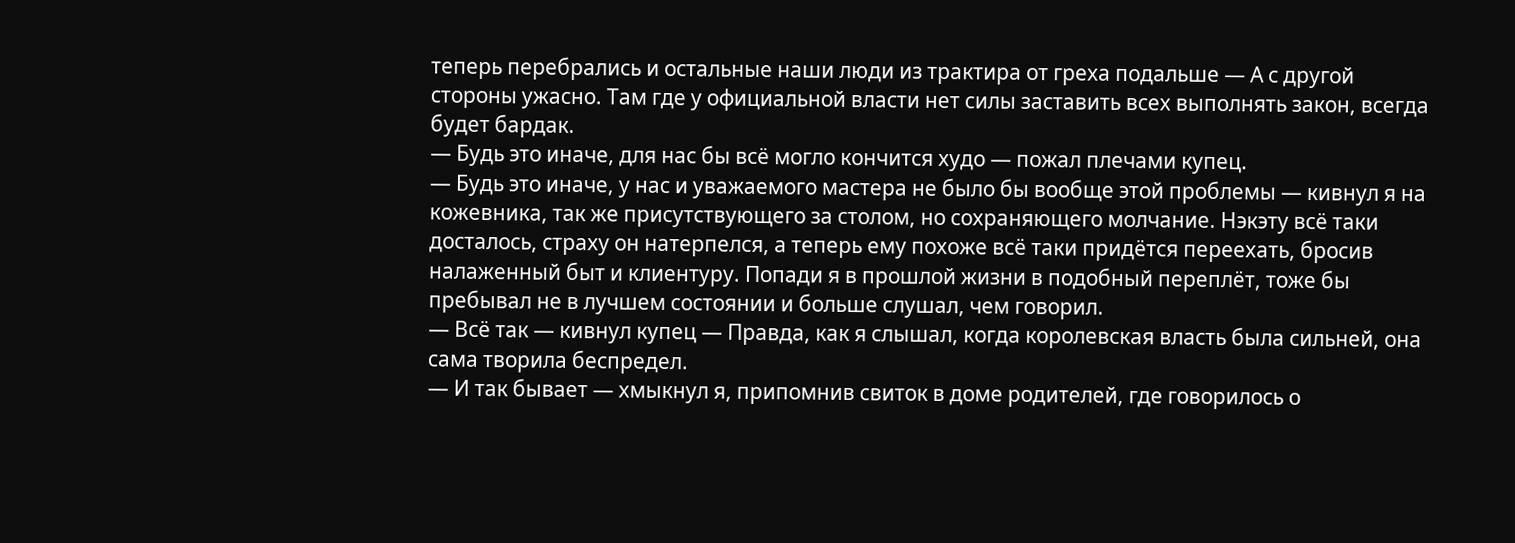теперь перебрались и остальные наши люди из трактира от греха подальше — А с другой стороны ужасно. Там где у официальной власти нет силы заставить всех выполнять закон, всегда будет бардак.
— Будь это иначе, для нас бы всё могло кончится худо — пожал плечами купец.
— Будь это иначе, у нас и уважаемого мастера не было бы вообще этой проблемы — кивнул я на кожевника, так же присутствующего за столом, но сохраняющего молчание. Нэкэту всё таки досталось, страху он натерпелся, а теперь ему похоже всё таки придётся переехать, бросив налаженный быт и клиентуру. Попади я в прошлой жизни в подобный переплёт, тоже бы пребывал не в лучшем состоянии и больше слушал, чем говорил.
— Всё так — кивнул купец — Правда, как я слышал, когда королевская власть была сильней, она сама творила беспредел.
— И так бывает — хмыкнул я, припомнив свиток в доме родителей, где говорилось о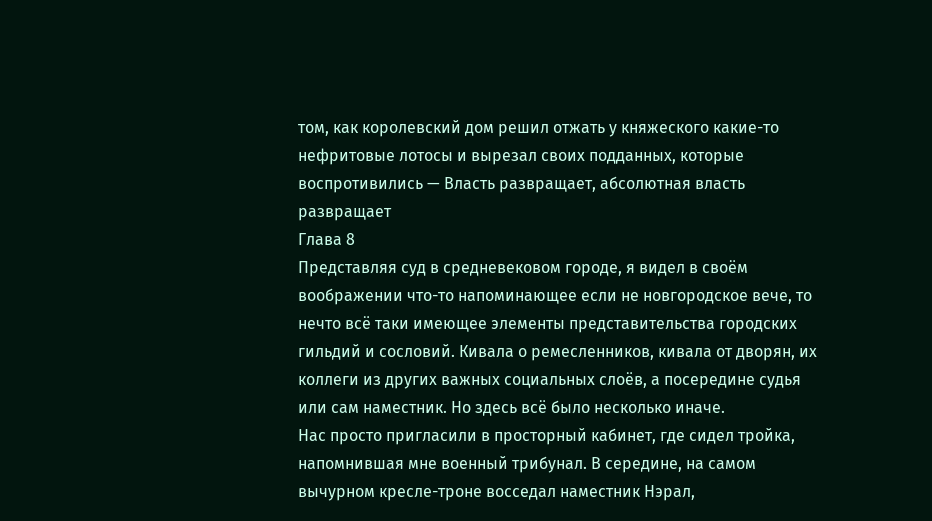том, как королевский дом решил отжать у княжеского какие-то нефритовые лотосы и вырезал своих подданных, которые воспротивились — Власть развращает, абсолютная власть развращает
Глава 8
Представляя суд в средневековом городе, я видел в своём воображении что-то напоминающее если не новгородское вече, то нечто всё таки имеющее элементы представительства городских гильдий и сословий. Кивала о ремесленников, кивала от дворян, их коллеги из других важных социальных слоёв, а посередине судья или сам наместник. Но здесь всё было несколько иначе.
Нас просто пригласили в просторный кабинет, где сидел тройка, напомнившая мне военный трибунал. В середине, на самом вычурном кресле-троне восседал наместник Нэрал,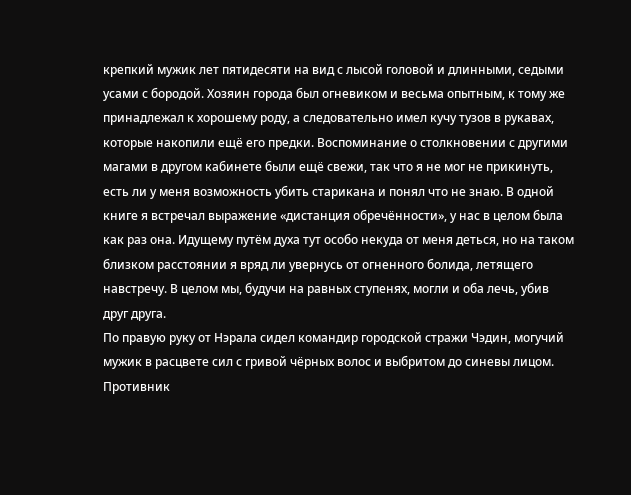крепкий мужик лет пятидесяти на вид с лысой головой и длинными, седыми усами с бородой. Хозяин города был огневиком и весьма опытным, к тому же принадлежал к хорошему роду, а следовательно имел кучу тузов в рукавах, которые накопили ещё его предки. Воспоминание о столкновении с другими магами в другом кабинете были ещё свежи, так что я не мог не прикинуть, есть ли у меня возможность убить старикана и понял что не знаю. В одной книге я встречал выражение «дистанция обречённости», у нас в целом была как раз она. Идущему путём духа тут особо некуда от меня деться, но на таком близком расстоянии я вряд ли увернусь от огненного болида, летящего навстречу. В целом мы, будучи на равных ступенях, могли и оба лечь, убив друг друга.
По правую руку от Нэрала сидел командир городской стражи Чэдин, могучий мужик в расцвете сил с гривой чёрных волос и выбритом до синевы лицом. Противник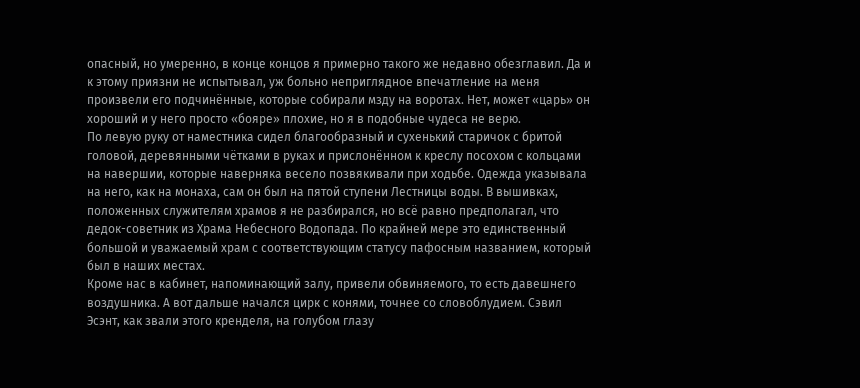опасный, но умеренно, в конце концов я примерно такого же недавно обезглавил. Да и к этому приязни не испытывал, уж больно неприглядное впечатление на меня произвели его подчинённые, которые собирали мзду на воротах. Нет, может «царь» он хороший и у него просто «бояре» плохие, но я в подобные чудеса не верю.
По левую руку от наместника сидел благообразный и сухенький старичок с бритой головой, деревянными чётками в руках и прислонённом к креслу посохом с кольцами на навершии, которые наверняка весело позвякивали при ходьбе. Одежда указывала на него, как на монаха, сам он был на пятой ступени Лестницы воды. В вышивках, положенных служителям храмов я не разбирался, но всё равно предполагал, что дедок-советник из Храма Небесного Водопада. По крайней мере это единственный большой и уважаемый храм с соответствующим статусу пафосным названием, который был в наших местах.
Кроме нас в кабинет, напоминающий залу, привели обвиняемого, то есть давешнего воздушника. А вот дальше начался цирк с конями, точнее со словоблудием. Сэвил Эсэнт, как звали этого кренделя, на голубом глазу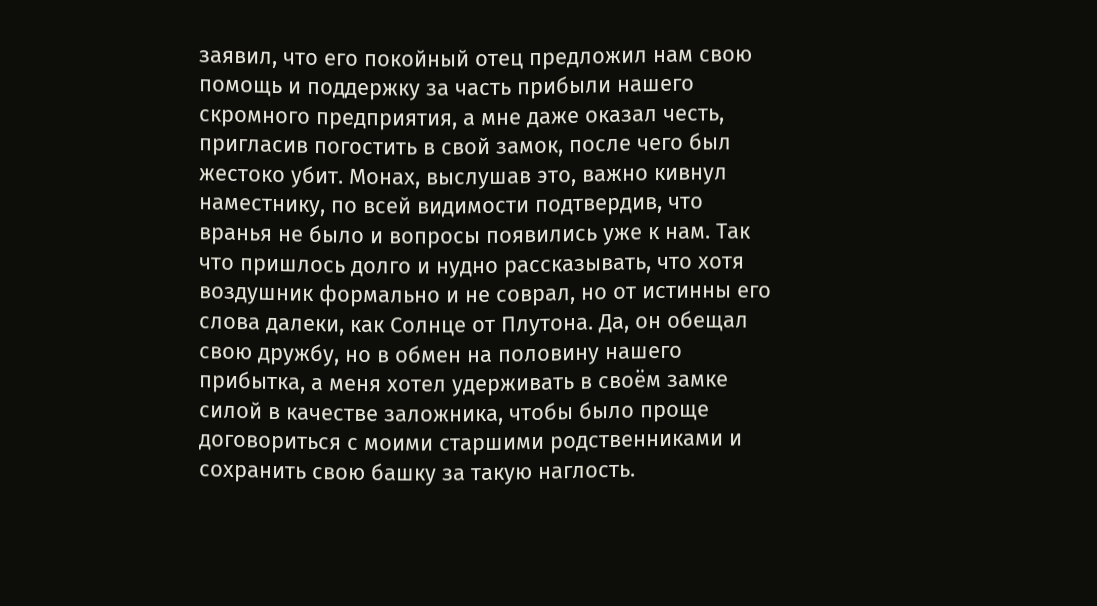заявил, что его покойный отец предложил нам свою помощь и поддержку за часть прибыли нашего скромного предприятия, а мне даже оказал честь, пригласив погостить в свой замок, после чего был жестоко убит. Монах, выслушав это, важно кивнул наместнику, по всей видимости подтвердив, что вранья не было и вопросы появились уже к нам. Так что пришлось долго и нудно рассказывать, что хотя воздушник формально и не соврал, но от истинны его слова далеки, как Солнце от Плутона. Да, он обещал свою дружбу, но в обмен на половину нашего прибытка, а меня хотел удерживать в своём замке силой в качестве заложника, чтобы было проще договориться с моими старшими родственниками и сохранить свою башку за такую наглость.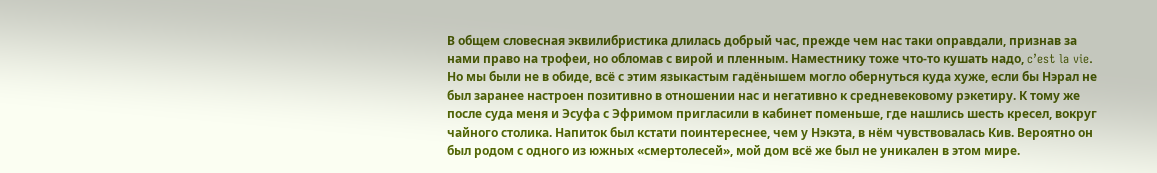В общем словесная эквилибристика длилась добрый час, прежде чем нас таки оправдали, признав за нами право на трофеи, но обломав с вирой и пленным. Наместнику тоже что-то кушать надо, c’est la vie. Но мы были не в обиде, всё с этим языкастым гадёнышем могло обернуться куда хуже, если бы Нэрал не был заранее настроен позитивно в отношении нас и негативно к средневековому рэкетиру. К тому же после суда меня и Эсуфа с Эфримом пригласили в кабинет поменьше, где нашлись шесть кресел, вокруг чайного столика. Напиток был кстати поинтереснее, чем у Нэкэта, в нём чувствовалась Кив. Вероятно он был родом с одного из южных «смертолесей», мой дом всё же был не уникален в этом мире.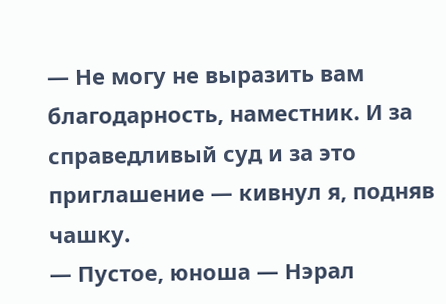— Не могу не выразить вам благодарность, наместник. И за справедливый суд и за это приглашение — кивнул я, подняв чашку.
— Пустое, юноша — Нэрал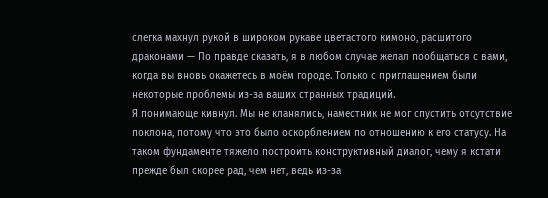слегка махнул рукой в широком рукаве цветастого кимоно, расшитого драконами — По правде сказать, я в любом случае желал пообщаться с вами, когда вы вновь окажетесь в моём городе. Только с приглашением были некоторые проблемы из-за ваших странных традиций.
Я понимающе кивнул. Мы не кланялись, наместник не мог спустить отсутствие поклона, потому что это было оскорблением по отношению к его статусу. На таком фундаменте тяжело построить конструктивный диалог, чему я кстати прежде был скорее рад, чем нет, ведь из-за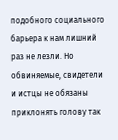подобного социального барьера к нам лишний раз не лезли. Но обвиняемые, свидетели и истцы не обязаны приклонять голову так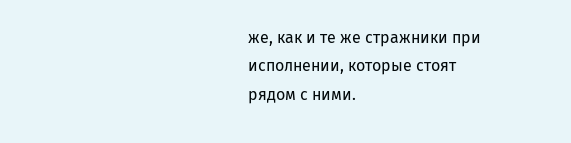же, как и те же стражники при исполнении, которые стоят рядом с ними.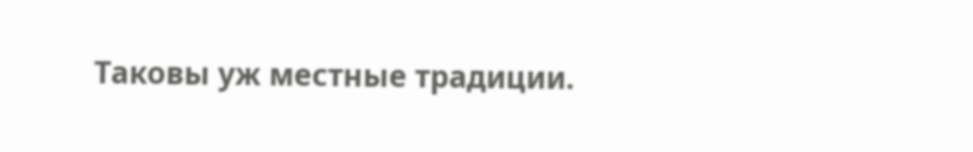Таковы уж местные традиции.